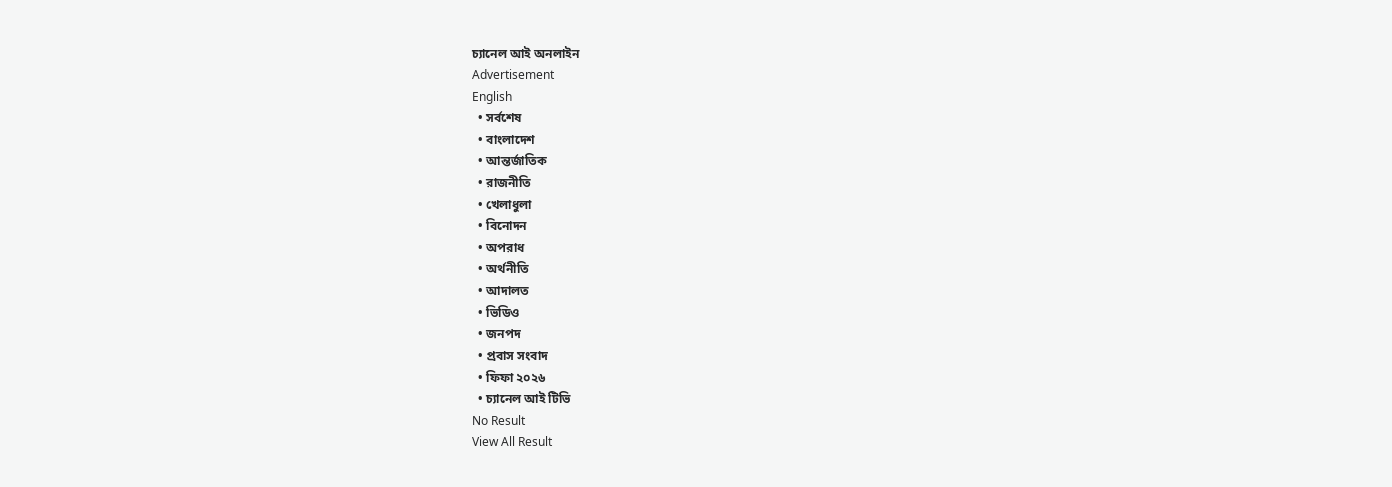চ্যানেল আই অনলাইন
Advertisement
English
  • সর্বশেষ
  • বাংলাদেশ
  • আন্তর্জাতিক
  • রাজনীতি
  • খেলাধুলা
  • বিনোদন
  • অপরাধ
  • অর্থনীতি
  • আদালত
  • ভিডিও
  • জনপদ
  • প্রবাস সংবাদ
  • ফিফা ২০২৬
  • চ্যানেল আই টিভি
No Result
View All Result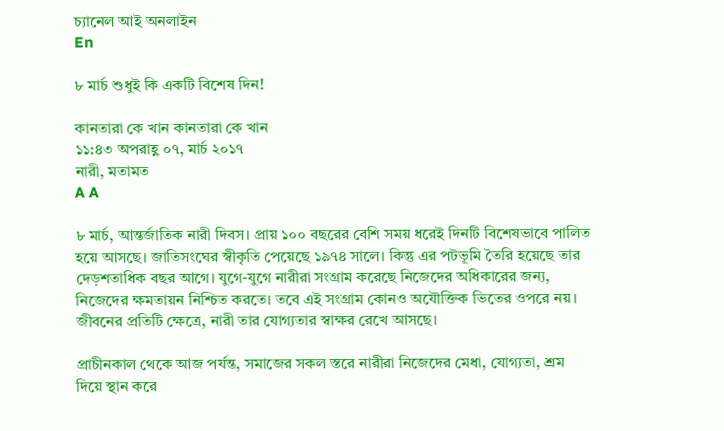চ্যানেল আই অনলাইন
En

৮ মার্চ শুধুই কি একটি বিশেষ দিন!

কানতারা কে খান কানতারা কে খান
১১:৪৩ অপরাহ্ণ ০৭, মার্চ ২০১৭
নারী, মতামত
A A

৮ মার্চ, আন্তর্জাতিক নারী দিবস। প্রায় ১০০ বছরের বেশি সময় ধরেই দিনটি বিশেষভাবে পালিত হয়ে আসছে। জাতিসংঘের স্বীকৃতি পেয়েছে ১৯৭৪ সালে। কিন্তু এর পটভূমি তৈরি হয়েছে তার দেড়শতাধিক বছর আগে। যুগে-যুগে নারীরা সংগ্রাম করেছে নিজেদের অধিকারের জন্য, নিজেদের ক্ষমতায়ন নিশ্চিত করতে। তবে এই সংগ্রাম কোনও অযৌক্তিক ভিতের ওপরে নয়। জীবনের প্রতিটি ক্ষেত্রে, নারী তার যোগ্যতার স্বাক্ষর রেখে আসছে।

প্রাচীনকাল থেকে আজ পর্যন্ত, সমাজের সকল স্তরে নারীরা নিজেদের মেধা, যোগ্যতা, শ্রম দিয়ে স্থান করে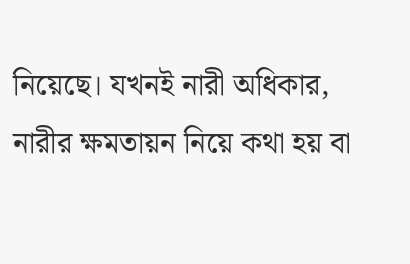নিয়েছে। যখনই নারী অধিকার, নারীর ক্ষমতায়ন নিয়ে কথা হয় বা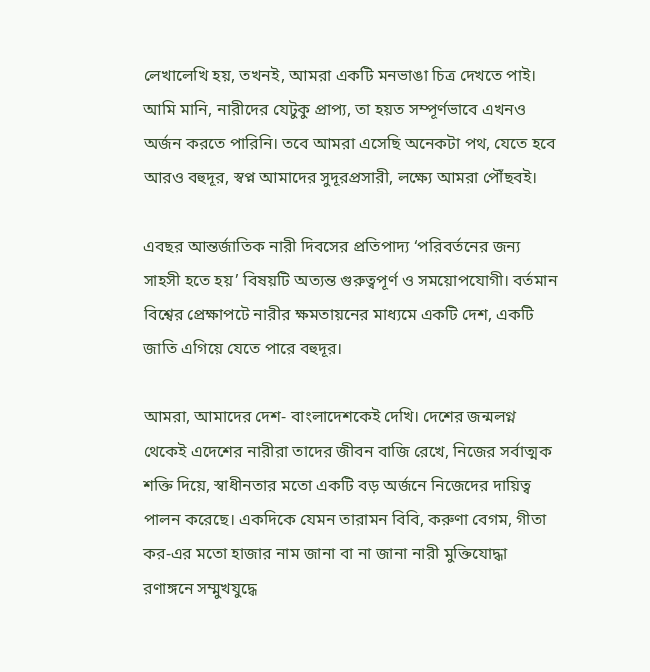লেখালেখি হয়, তখনই, আমরা একটি মনভাঙা চিত্র দেখতে পাই। আমি মানি, নারীদের যেটুকু প্রাপ্য, তা হয়ত সম্পূর্ণভাবে এখনও অর্জন করতে পারিনি। তবে আমরা এসেছি অনেকটা পথ, যেতে হবে আরও বহুদূর, স্বপ্ন আমাদের সুদূরপ্রসারী, লক্ষ্যে আমরা পৌঁছবই।

এবছর আন্তর্জাতিক নারী দিবসের প্রতিপাদ্য ‘পরিবর্তনের জন্য সাহসী হতে হয়’ বিষয়টি অত্যন্ত গুরুত্বপূর্ণ ও সময়োপযোগী। বর্তমান বিশ্বের প্রেক্ষাপটে নারীর ক্ষমতায়নের মাধ্যমে একটি দেশ, একটি জাতি এগিয়ে যেতে পারে বহুদূর।

আমরা, আমাদের দেশ- বাংলাদেশকেই দেখি। দেশের জন্মলগ্ন থেকেই এদেশের নারীরা তাদের জীবন বাজি রেখে, নিজের সর্বাত্মক শক্তি দিয়ে, স্বাধীনতার মতো একটি বড় অর্জনে নিজেদের দায়িত্ব পালন করেছে। একদিকে যেমন তারামন বিবি, করুণা বেগম, গীতা কর-এর মতো হাজার নাম জানা বা না জানা নারী মুক্তিযোদ্ধা রণাঙ্গনে সম্মুখযুদ্ধে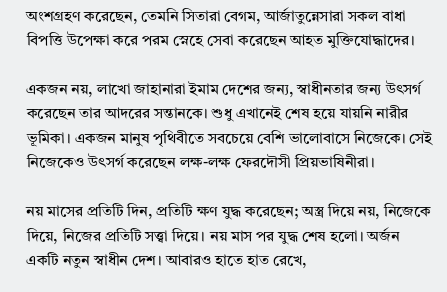অংশগ্রহণ করেছেন, তেমনি সিতারা বেগম, আর্জাতুন্নেসারা সকল বাধা বিপত্তি উপেক্ষা করে পরম স্নেহে সেবা করেছেন আহত মুক্তিযোদ্ধাদের।

একজন নয়, লাখো জাহানারা ইমাম দেশের জন্য, স্বাধীনতার জন্য উৎসর্গ করেছেন তার আদরের সন্তানকে। শুধু এখানেই শেষ হয়ে যায়নি নারীর ভূমিকা। একজন মানুষ পৃথিবীতে সবচেয়ে বেশি ভালোবাসে নিজেকে। সেই নিজেকেও উৎসর্গ করেছেন লক্ষ-লক্ষ ফেরদৌসী প্রিয়ভাষিনীরা।

নয় মাসের প্রতিটি দিন, প্রতিটি ক্ষণ যুদ্ধ করেছেন; অস্ত্র দিয়ে নয়, নিজেকে দিয়ে, নিজের প্রতিটি সত্ত্বা দিয়ে। নয় মাস পর যুদ্ধ শেষ হলো। অর্জন একটি নতুন স্বাধীন দেশ। আবারও হাতে হাত রেখে,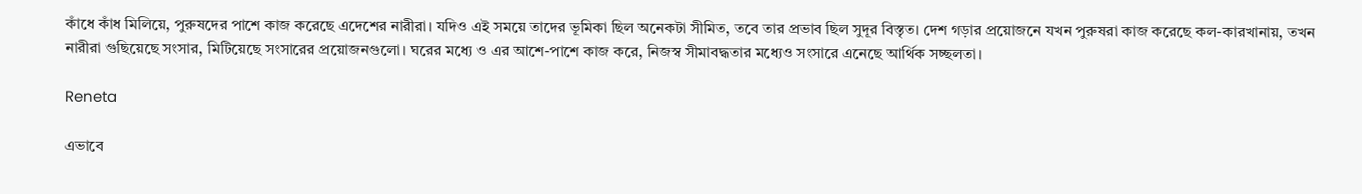কাঁধে কাঁধ মিলিয়ে, পুরুষদের পাশে কাজ করেছে এদেশের নারীরা। যদিও এই সময়ে তাদের ভূমিকা ছিল অনেকটা সীমিত, তবে তার প্রভাব ছিল সুদূর বিস্তৃত। দেশ গড়ার প্রয়োজনে যখন পুরুষরা কাজ করেছে কল-কারখানায়, তখন নারীরা গুছিয়েছে সংসার, মিটিয়েছে সংসারের প্রয়োজনগুলো। ঘরের মধ্যে ও এর আশে-পাশে কাজ করে, নিজস্ব সীমাবদ্ধতার মধ্যেও সংসারে এনেছে আর্থিক সচ্ছলতা।

Reneta

এভাবে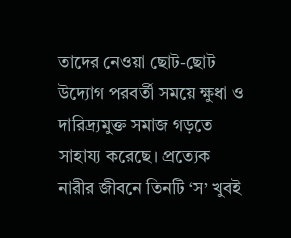তাদের নেওয়া ছোট-ছোট উদ্যোগ পরবর্তী সময়ে ক্ষুধা ও দারিদ্র্যমুক্ত সমাজ গড়তে সাহায্য করেছে। প্রত্যেক নারীর জীবনে তিনটি ‘স’ খুবই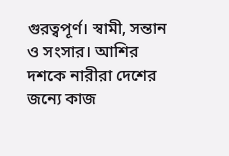গুরত্বপূর্ণ। স্বামী, সন্তান ও সংসার। আশির দশকে নারীরা দেশের জন্যে কাজ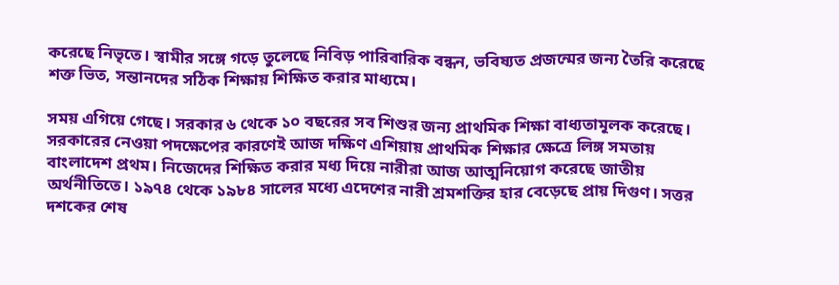করেছে নিভৃতে। স্বামীর সঙ্গে গড়ে তুলেছে নিবিড় পারিবারিক বন্ধন, ভবিষ্যত প্রজন্মের জন্য তৈরি করেছে শক্ত ভিত, সন্তানদের সঠিক শিক্ষায় শিক্ষিত করার মাধ্যমে।

সময় এগিয়ে গেছে। সরকার ৬ থেকে ১০ বছরের সব শিশুর জন্য প্রাথমিক শিক্ষা বাধ্যতামূলক করেছে। সরকারের নেওয়া পদক্ষেপের কারণেই আজ দক্ষিণ এশিয়ায় প্রাথমিক শিক্ষার ক্ষেত্রে লিঙ্গ সমতায় বাংলাদেশ প্রথম। নিজেদের শিক্ষিত করার মধ্য দিয়ে নারীরা আজ আত্মনিয়োগ করেছে জাতীয় অর্থনীতিতে। ১৯৭৪ থেকে ১৯৮৪ সালের মধ্যে এদেশের নারী শ্রমশক্তির হার বেড়েছে প্রায় দিগুণ। সত্তর দশকের শেষ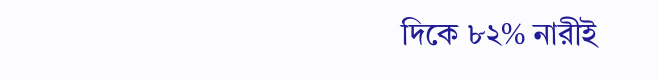দিকে ৮২% নারীই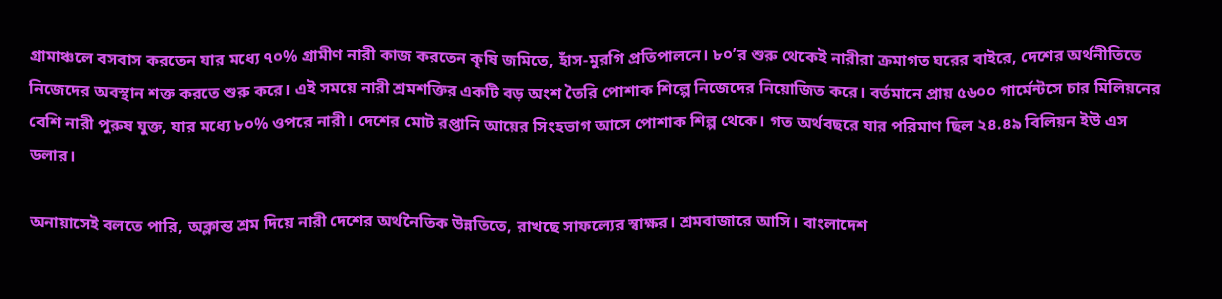গ্রামাঞ্চলে বসবাস করতেন যার মধ্যে ৭০% গ্রামীণ নারী কাজ করতেন কৃষি জমিতে, হাঁস-মুরগি প্রতিপালনে। ৮০’র শুরু থেকেই নারীরা ক্রমাগত ঘরের বাইরে, দেশের অর্থনীতিতে নিজেদের অবস্থান শক্ত করতে শুরু করে। এই সময়ে নারী শ্রমশক্তির একটি বড় অংশ তৈরি পোশাক শিল্পে নিজেদের নিয়োজিত করে। বর্তমানে প্রায় ৫৬০০ গার্মেন্টসে চার মিলিয়নের বেশি নারী পুরুষ যুক্ত, যার মধ্যে ৮০% ওপরে নারী। দেশের মোট রপ্তানি আয়ের সিংহভাগ আসে পোশাক শিল্প থেকে। গত অর্থবছরে যার পরিমাণ ছিল ২৪.৪৯ বিলিয়ন ইউ এস ডলার।

অনায়াসেই বলতে পারি, অক্লান্ত শ্রম দিয়ে নারী দেশের অর্থনৈতিক উন্নতিতে, রাখছে সাফল্যের স্বাক্ষর। শ্রমবাজারে আসি। বাংলাদেশ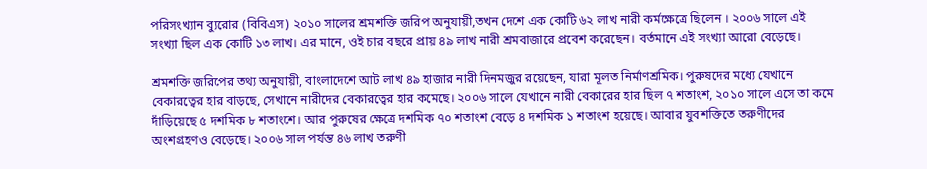পরিসংখ্যান ব্যুরোর (বিবিএস) ২০১০ সালের শ্রমশক্তি জরিপ অনুযায়ী,তখন দেশে এক কোটি ৬২ লাখ নারী কর্মক্ষেত্রে ছিলেন । ২০০৬ সালে এই সংখ্যা ছিল এক কোটি ১৩ লাখ। এর মানে, ওই চার বছরে প্রায় ৪৯ লাখ নারী শ্রমবাজারে প্রবেশ করেছেন। বর্তমানে এই সংখ্যা আরো বেড়েছে।

শ্রমশক্তি জরিপের তথ্য অনুযায়ী, বাংলাদেশে আট লাখ ৪৯ হাজার নারী দিনমজুর রয়েছেন, যারা মূলত নির্মাণশ্রমিক। পুরুষদের মধ্যে যেখানে বেকারত্বের হার বাড়ছে, সেখানে নারীদের বেকারত্বের হার কমেছে। ২০০৬ সালে যেখানে নারী বেকারের হার ছিল ৭ শতাংশ, ২০১০ সালে এসে তা কমে দাঁড়িয়েছে ৫ দশমিক ৮ শতাংশে। আর পুরুষের ক্ষেত্রে দশমিক ৭০ শতাংশ বেড়ে ৪ দশমিক ১ শতাংশ হয়েছে। আবার যুবশক্তিতে তরুণীদের অংশগ্রহণও বেড়েছে। ২০০৬ সাল পর্যন্ত ৪৬ লাখ তরুণী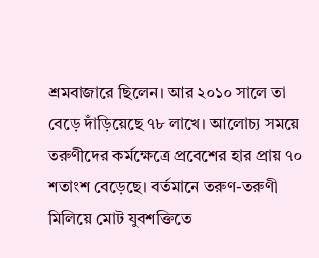শ্রমবাজারে ছিলেন। আর ২০১০ সালে তা বেড়ে দাঁড়িয়েছে ৭৮ লাখে। আলোচ্য সময়ে তরুণীদের কর্মক্ষেত্রে প্রবেশের হার প্রায় ৭০ শতাংশ বেড়েছে। বর্তমানে তরুণ-তরুণী মিলিয়ে মোট যুবশক্তিতে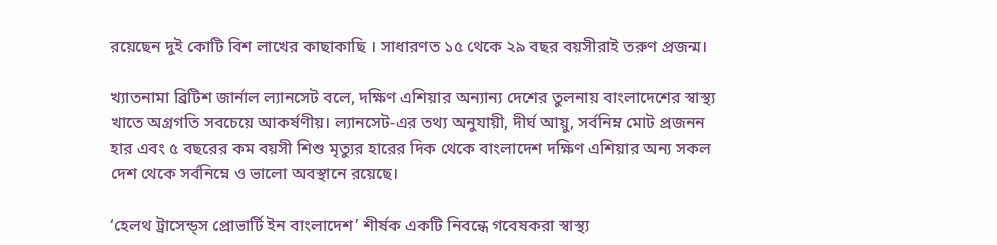রয়েছেন দুই কোটি বিশ লাখের কাছাকাছি । সাধারণত ১৫ থেকে ২৯ বছর বয়সীরাই তরুণ প্রজন্ম।

খ্যাতনামা ব্রিটিশ জার্নাল ল্যানসেট বলে, দক্ষিণ এশিয়ার অন্যান্য দেশের তুলনায় বাংলাদেশের স্বাস্থ্য খাতে অগ্রগতি সবচেয়ে আকর্ষণীয়। ল্যানসেট-এর তথ্য অনুযায়ী, দীর্ঘ আয়ু, সর্বনিম্ন মোট প্রজনন হার এবং ৫ বছরের কম বয়সী শিশু মৃত্যুর হারের দিক থেকে বাংলাদেশ দক্ষিণ এশিয়ার অন্য সকল দেশ থেকে সর্বনিম্নে ও ভালো অবস্থানে রয়েছে।

‘হেলথ ট্রাসেন্ড্স প্রোভার্টি ইন বাংলাদেশ’ শীর্ষক একটি নিবন্ধে গবেষকরা স্বাস্থ্য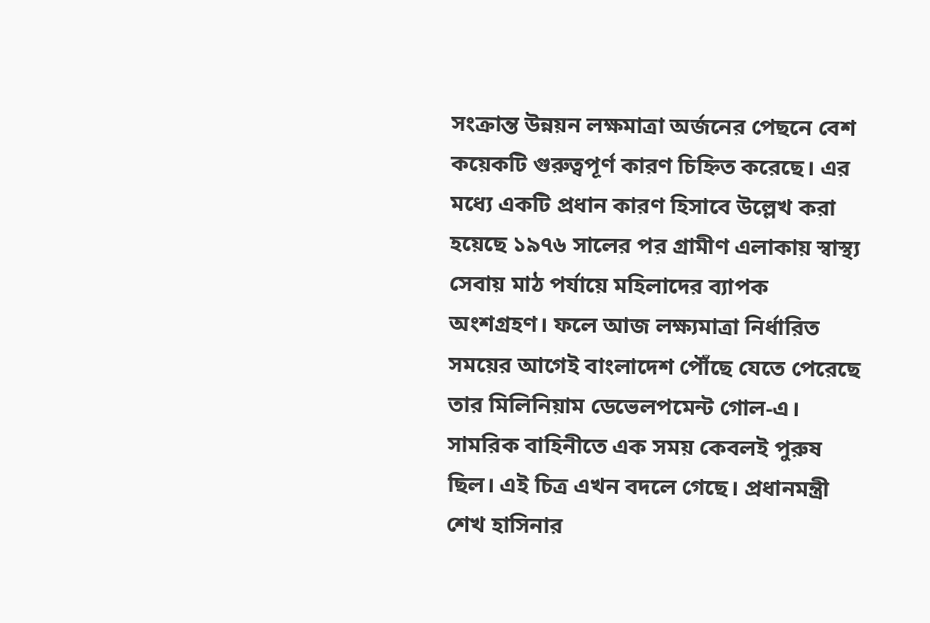সংক্রান্ত উন্নয়ন লক্ষমাত্রা অর্জনের পেছনে বেশ কয়েকটি গুরুত্বপূর্ণ কারণ চিহ্নিত করেছে। এর মধ্যে একটি প্রধান কারণ হিসাবে উল্লেখ করা হয়েছে ১৯৭৬ সালের পর গ্রামীণ এলাকায় স্বাস্থ্য সেবায় মাঠ পর্যায়ে মহিলাদের ব্যাপক অংশগ্রহণ। ফলে আজ লক্ষ্যমাত্রা নির্ধারিত সময়ের আগেই বাংলাদেশ পৌঁছে যেতে পেরেছে তার মিলিনিয়াম ডেভেলপমেন্ট গোল-এ। সামরিক বাহিনীতে এক সময় কেবলই পুরুষ ছিল। এই চিত্র এখন বদলে গেছে। প্রধানমন্ত্রী শেখ হাসিনার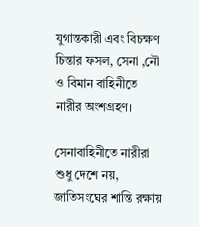যুগান্তকারী এবং বিচক্ষণ চিন্তার ফসল, সেনা ,নৌ ও বিমান বাহিনীতে নারীর অংশগ্রহণ।

সেনাবাহিনীতে নারীরা শুধু দেশে নয়, জাতিসংঘের শান্তি রক্ষায়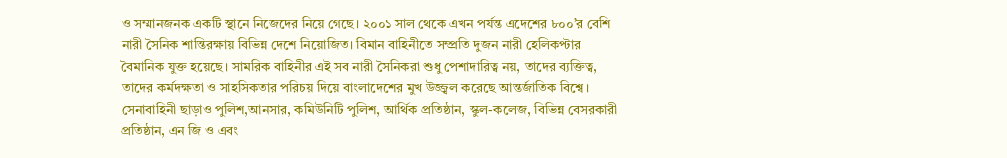ও সম্মানজনক একটি স্থানে নিজেদের নিয়ে গেছে। ২০০১ সাল থেকে এখন পর্যন্ত এদেশের ৮০০’র বেশি নারী সৈনিক শান্তিরক্ষায় বিভিন্ন দেশে নিয়োজিত। বিমান বাহিনীতে সম্প্রতি দুজন নারী হেলিকপ্টার বৈমানিক যুক্ত হয়েছে। সামরিক বাহিনীর এই সব নারী সৈনিকরা শুধু পেশাদারিত্ব নয়, তাদের ব্যক্তিত্ব, তাদের কর্মদক্ষতা ও সাহসিকতার পরিচয় দিয়ে বাংলাদেশের মুখ উজ্জ্বল করেছে আন্তর্জাতিক বিশ্বে। সেনাবাহিনী ছাড়াও পুলিশ,আনসার, কমিউনিটি পুলিশ, আর্থিক প্রতিষ্ঠান, স্কুল-কলেজ, বিভিন্ন বেসরকারী প্রতিষ্ঠান, এন জি ও এবং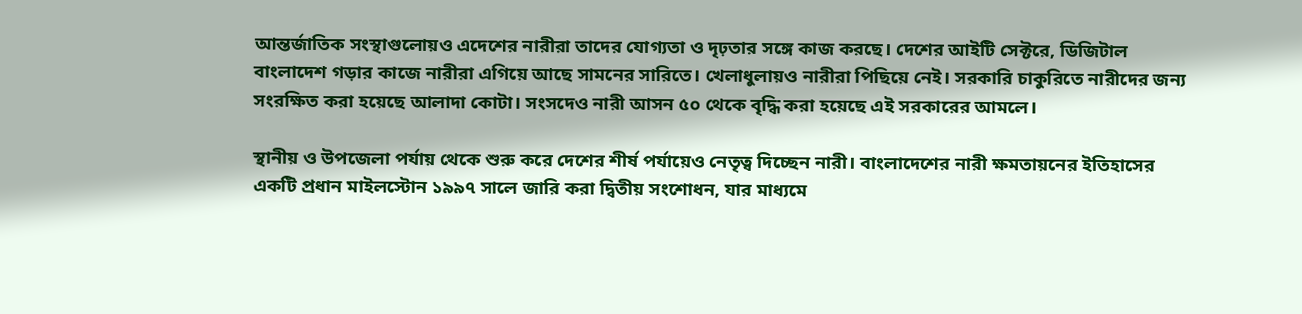আন্তর্জাতিক সংস্থাগুলোয়ও এদেশের নারীরা তাদের যোগ্যতা ও দৃঢ়তার সঙ্গে কাজ করছে। দেশের আইটি সেক্টরে, ডিজিটাল বাংলাদেশ গড়ার কাজে নারীরা এগিয়ে আছে সামনের সারিতে। খেলাধুলায়ও নারীরা পিছিয়ে নেই। সরকারি চাকুরিতে নারীদের জন্য সংরক্ষিত করা হয়েছে আলাদা কোটা। সংসদেও নারী আসন ৫০ থেকে বৃদ্ধি করা হয়েছে এই সরকারের আমলে।

স্থানীয় ও উপজেলা পর্যায় থেকে শুরু করে দেশের শীর্ষ পর্যায়েও নেতৃত্ব দিচ্ছেন নারী। বাংলাদেশের নারী ক্ষমতায়নের ইতিহাসের একটি প্রধান মাইলস্টোন ১৯৯৭ সালে জারি করা দ্বিতীয় সংশোধন, যার মাধ্যমে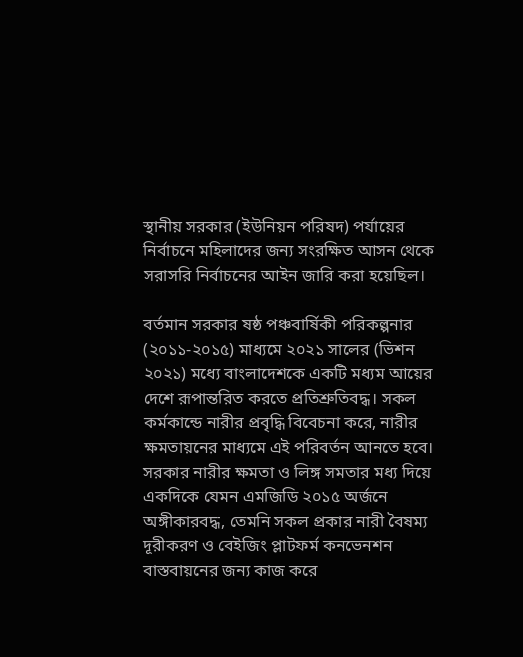স্থানীয় সরকার (ইউনিয়ন পরিষদ) পর্যায়ের নির্বাচনে মহিলাদের জন্য সংরক্ষিত আসন থেকে সরাসরি নির্বাচনের আইন জারি করা হয়েছিল।

বর্তমান সরকার ষষ্ঠ পঞ্চবার্ষিকী পরিকল্পনার (২০১১-২০১৫) মাধ্যমে ২০২১ সালের (ভিশন ২০২১) মধ্যে বাংলাদেশকে একটি মধ্যম আয়ের দেশে রূপান্তরিত করতে প্রতিশ্রুতিবদ্ধ। সকল কর্মকান্ডে নারীর প্রবৃদ্ধি বিবেচনা করে, নারীর ক্ষমতায়নের মাধ্যমে এই পরিবর্তন আনতে হবে। সরকার নারীর ক্ষমতা ও লিঙ্গ সমতার মধ্য দিয়ে একদিকে যেমন এমজিডি ২০১৫ অর্জনে অঙ্গীকারবদ্ধ, তেমনি সকল প্রকার নারী বৈষম্য দূরীকরণ ও বেইজিং প্লাটফর্ম কনভেনশন বাস্তবায়নের জন্য কাজ করে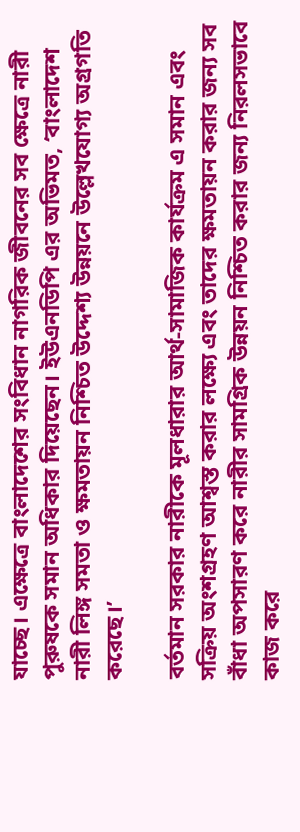যাচ্ছে। এক্ষেত্রে বাংলাদেশের সংবিধান নাগরিক জীবনের সব ক্ষেত্রে নারী পুরুষকে সমান অধিকার দিয়েছেন। ইউএনডিপি এর অভিমত, ‘বাংলাদেশ নারী লিঙ্গ সমতা ও ক্ষমতায়ন নিশ্চিত উদ্দেশ্য উন্নয়নে উল্লেখযোগ্য অগ্রগতি করেছে।’

বর্তমান সরকার নারীকে মূলধারার আর্থ-সামাজিক কার্যক্রম এ সমান এবং সক্রিয় অংশগ্রহণ আশ্বস্ত করার লক্ষ্যে এবং তাদের ক্ষমতায়ন করার জন্য সব বাঁধা অপসারণ করে নারীর সামগ্রিক উন্নয়ন নিশ্চিত করার জন্য নিরলসভাবে কাজ করে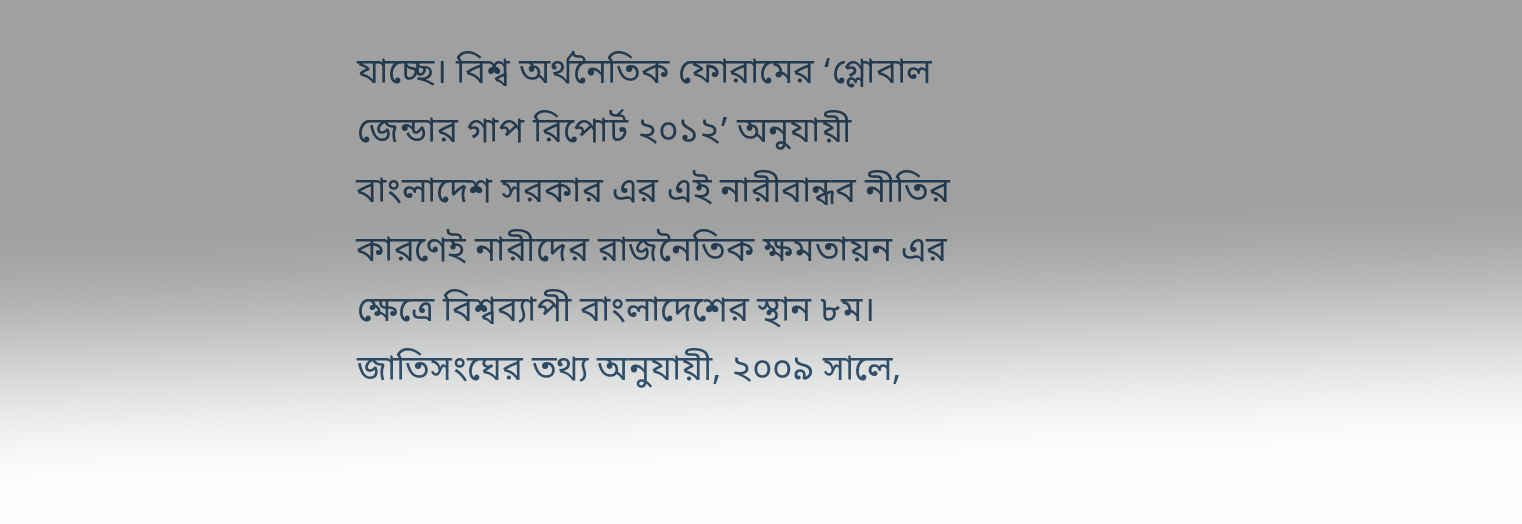যাচ্ছে। বিশ্ব অর্থনৈতিক ফোরামের ‘গ্লোবাল জেন্ডার গাপ রিপোর্ট ২০১২’ অনুযায়ী বাংলাদেশ সরকার এর এই নারীবান্ধব নীতির কারণেই নারীদের রাজনৈতিক ক্ষমতায়ন এর ক্ষেত্রে বিশ্বব্যাপী বাংলাদেশের স্থান ৮ম। জাতিসংঘের তথ্য অনুযায়ী, ২০০৯ সালে,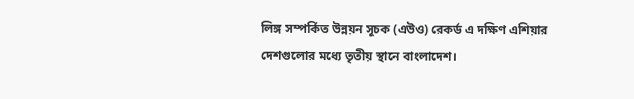লিঙ্গ সম্পর্কিত উন্নয়ন সূচক (এউও) রেকর্ড এ দক্ষিণ এশিয়ার দেশগুলোর মধ্যে তৃতীয় স্থানে বাংলাদেশ।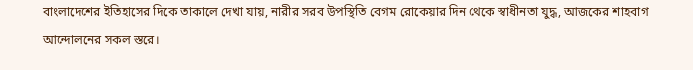বাংলাদেশের ইতিহাসের দিকে তাকালে দেখা যায়, নারীর সরব উপস্থিতি বেগম রোকেয়ার দিন থেকে স্বাধীনতা যুদ্ধ, আজকের শাহবাগ আন্দোলনের সকল স্তরে।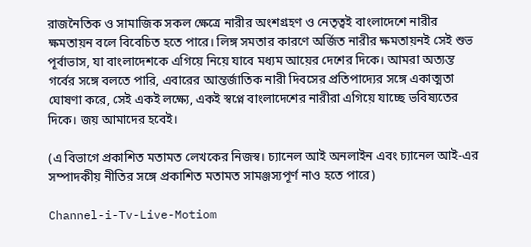রাজনৈতিক ও সামাজিক সকল ক্ষেত্রে নারীর অংশগ্রহণ ও নেতৃত্বই বাংলাদেশে নারীর ক্ষমতায়ন বলে বিবেচিত হতে পারে। লিঙ্গ সমতার কারণে অর্জিত নারীর ক্ষমতায়নই সেই শুভ পূর্বাভাস, যা বাংলাদেশকে এগিয়ে নিয়ে যাবে মধ্যম আয়ের দেশের দিকে। আমরা অত্যন্ত গর্বের সঙ্গে বলতে পারি, এবারের আন্তর্জাতিক নারী দিবসের প্রতিপাদ্যের সঙ্গে একাত্মতা ঘোষণা করে, সেই একই লক্ষ্যে, একই স্বপ্নে বাংলাদেশের নারীরা এগিয়ে যাচ্ছে ভবিষ্যতের দিকে। জয় আমাদের হবেই।

(এ বিভাগে প্রকাশিত মতামত লেখকের নিজস্ব। চ্যানেল আই অনলাইন এবং চ্যানেল আই-এর সম্পাদকীয় নীতির সঙ্গে প্রকাশিত মতামত সামঞ্জস্যপূর্ণ নাও হতে পারে)

Channel-i-Tv-Live-Motiom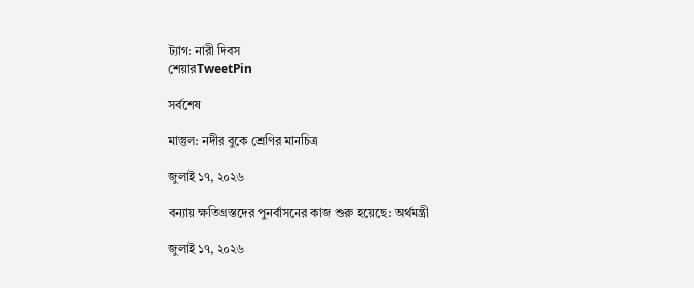ট্যাগ: নারী দিবস
শেয়ারTweetPin

সর্বশেষ

মাস্তুল: নদীর বুকে শ্রেণির মানচিত্র

জুলাই ১৭, ২০২৬

বন্যায় ক্ষতিগ্রস্তদের পুনর্বাসনের কাজ শুরু হয়েছে: অর্থমন্ত্রী

জুলাই ১৭, ২০২৬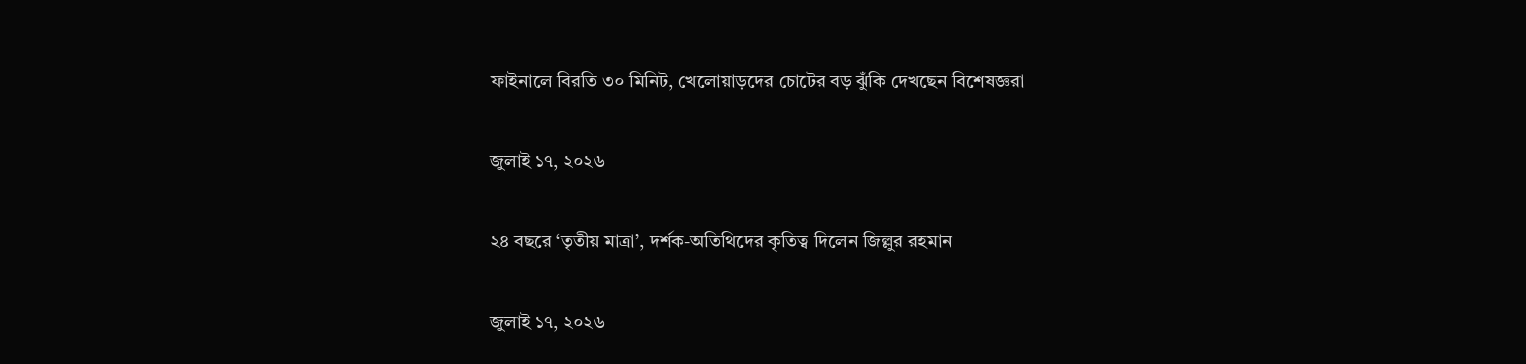ফাইনালে বিরতি ৩০ মিনিট, খেলোয়াড়দের চোটের বড় ঝুঁকি দেখছেন বিশেষজ্ঞরা

জুলাই ১৭, ২০২৬

২৪ বছরে ‘তৃতীয় মাত্রা’, দর্শক-অতিথিদের কৃতিত্ব দিলেন জিল্লুর রহমান

জুলাই ১৭, ২০২৬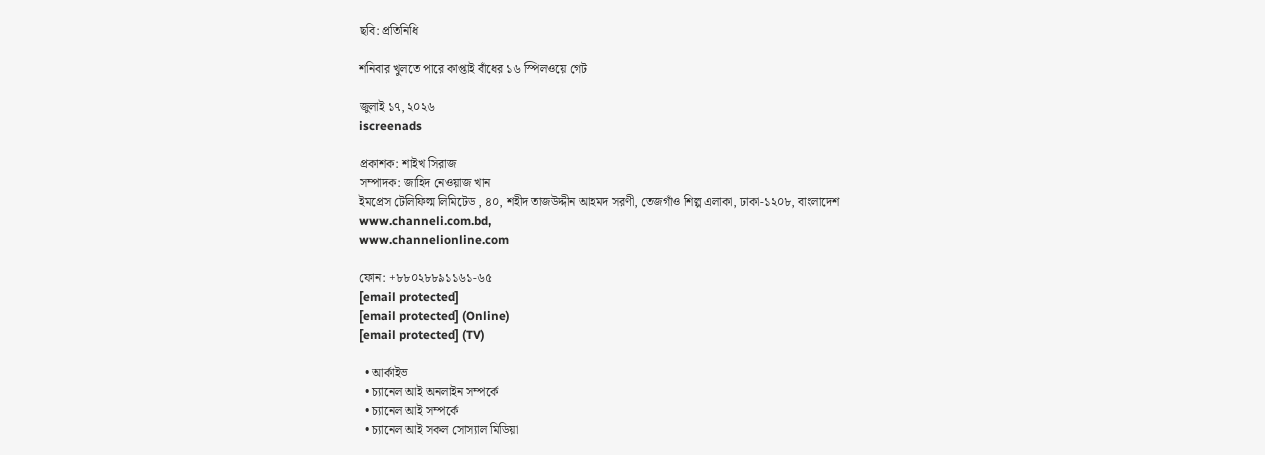ছবি: প্রতিনিধি

শনিবার খুলতে পারে কাপ্তাই বাঁধের ১৬ স্পিলওয়ে গেট

জুলাই ১৭, ২০২৬
iscreenads

প্রকাশক: শাইখ সিরাজ
সম্পাদক: জাহিদ নেওয়াজ খান
ইমপ্রেস টেলিফিল্ম লিমিটেড , ৪০, শহীদ তাজউদ্দীন আহমদ সরণী, তেজগাঁও শিল্প এলাকা, ঢাকা-১২০৮, বাংলাদেশ
www.channeli.com.bd,
www.channelionline.com

ফোন: +৮৮০২৮৮৯১১৬১-৬৫
[email protected]
[email protected] (Online)
[email protected] (TV)

  • আর্কাইভ
  • চ্যানেল আই অনলাইন সম্পর্কে
  • চ্যানেল আই সম্পর্কে
  • চ্যানেল আই সকল সোস্যাল মিডিয়া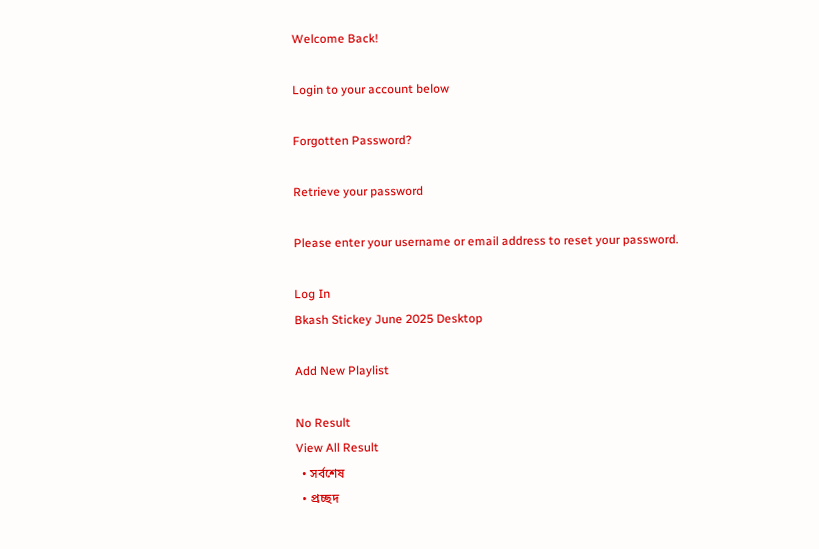Welcome Back!

Login to your account below

Forgotten Password?

Retrieve your password

Please enter your username or email address to reset your password.

Log In
Bkash Stickey June 2025 Desktop

Add New Playlist

No Result
View All Result
  • সর্বশেষ
  • প্রচ্ছদ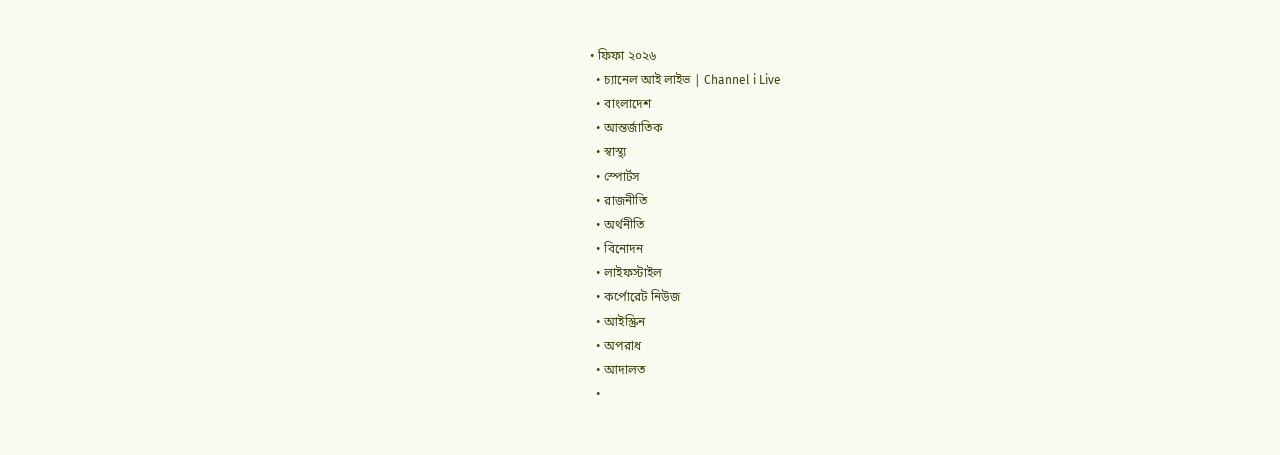• ফিফা ২০২৬
  • চ্যানেল আই লাইভ | Channel i Live
  • বাংলাদেশ
  • আন্তর্জাতিক
  • স্বাস্থ্য
  • স্পোর্টস
  • রাজনীতি
  • অর্থনীতি
  • বিনোদন
  • লাইফস্টাইল
  • কর্পোরেট নিউজ
  • আইস্ক্রিন
  • অপরাধ
  • আদালত
  •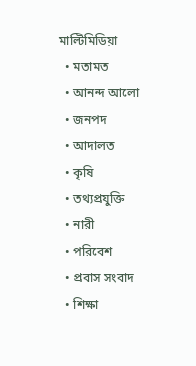মাল্টিমিডিয়া
  • মতামত
  • আনন্দ আলো
  • জনপদ
  • আদালত
  • কৃষি
  • তথ্যপ্রযুক্তি
  • নারী
  • পরিবেশ
  • প্রবাস সংবাদ
  • শিক্ষা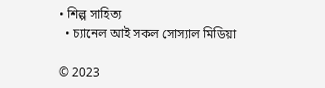• শিল্প সাহিত্য
  • চ্যানেল আই সকল সোস্যাল মিডিয়া

© 2023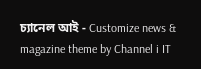চ্যানেল আই - Customize news & magazine theme by Channel i IT